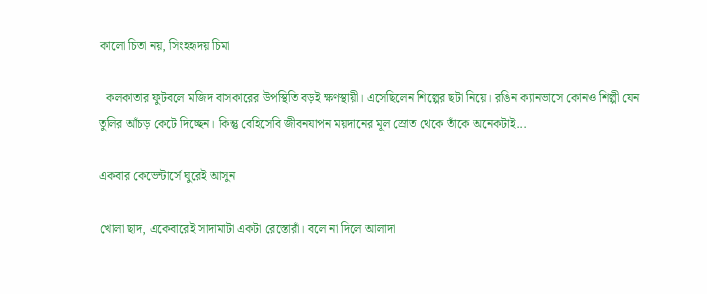কালো চিতা নয়, সিংহহৃদয় চিমা

  কলকাতার ফুটবলে মজিদ বাসকারের উপস্থিতি বড়ই ক্ষণস্থায়ী। এসেছিলেন শিল্পের ছটা নিয়ে। রঙিন ক্যানভাসে কোনও শিল্পী যেন তুলির আঁচড় কেটে দিচ্ছেন। কিন্তু বেহিসেবি জীবনযাপন ময়দানের মূল স্রোত থেকে তাঁকে অনেকটাই...

একবার কেভেন্টার্সে ঘুরেই আসুন

খোলা ছাদ, একেবারেই সাদামাটা একটা রেস্তোরাঁ। বলে না দিলে আলাদা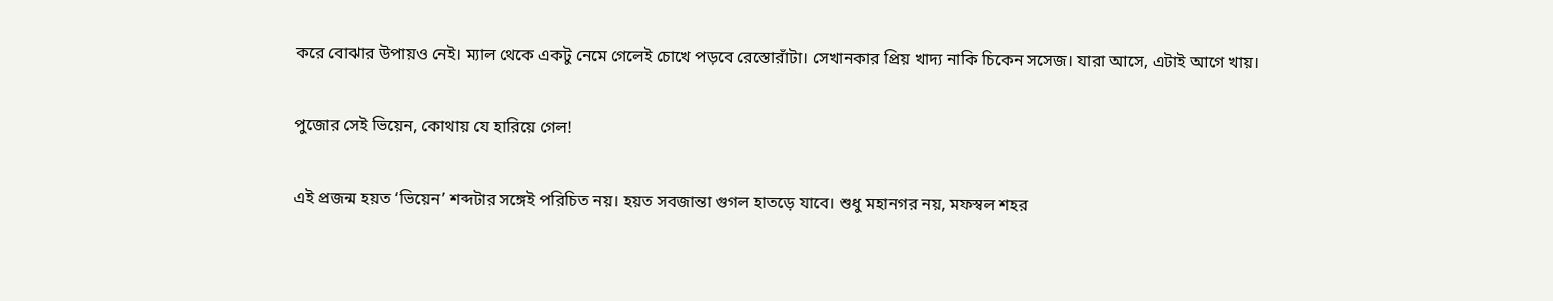করে বোঝার উপায়ও নেই। ম্যাল থেকে একটু নেমে গেলেই চোখে পড়বে রেস্তোরাঁটা। সেখানকার প্রিয় খাদ্য নাকি চিকেন সসেজ। যারা আসে, এটাই আগে খায়।

পুজোর সেই ভিয়েন, কোথায় যে হারিয়ে গেল!

এই প্রজন্ম হয়ত ‘ভিয়েন’ শব্দটার সঙ্গেই পরিচিত নয়। হয়ত সবজান্তা গুগল হাতড়ে যাবে। শুধু মহানগর নয়, মফস্বল শহর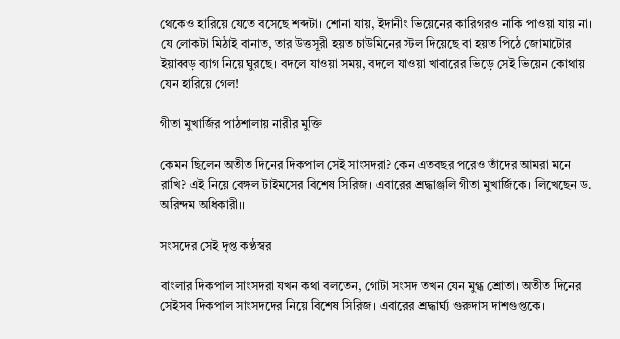থেকেও হারিয়ে যেতে বসেছে শব্দটা। শোনা যায়, ইদানীং ভিয়েনের কারিগরও নাকি পাওয়া যায় না। যে লোকটা মিঠাই বানাত, তার উত্তসূরী হয়ত চাউমিনের স্টল দিয়েছে বা হয়ত পিঠে জোমাটোর ইয়াব্বড় ব্যাগ নিয়ে ঘুরছে। বদলে যাওয়া সময়, বদলে যাওয়া খাবারের ভিড়ে সেই ভিয়েন কোথায় যেন হারিয়ে গেল!

গীতা মুখার্জির পাঠশালায় নারীর মুক্তি

কেমন ছিলেন অতীত দিনের দিকপাল সেই সাংসদরা? কেন এতবছর পরেও তাঁদের আমরা মনে রাখি? এই নিয়ে বেঙ্গল টাইমসের বিশেষ সিরিজ। এবারের শ্রদ্ধাঞ্জলি গীতা মুখার্জিকে। লিখেছেন ড. অরিন্দম অধিকারী।।

সংসদের সেই দৃপ্ত কণ্ঠস্বর

বাংলার দিকপাল সাংসদরা যখন কথা বলতেন, গোটা সংসদ তখন যেন মুগ্ধ শ্রোতা। অতীত দিনের সেইসব দিকপাল সাংসদদের নিয়ে বিশেষ সিরিজ। এবারের শ্রদ্ধার্ঘ্য গুরুদাস দাশগুপ্তকে।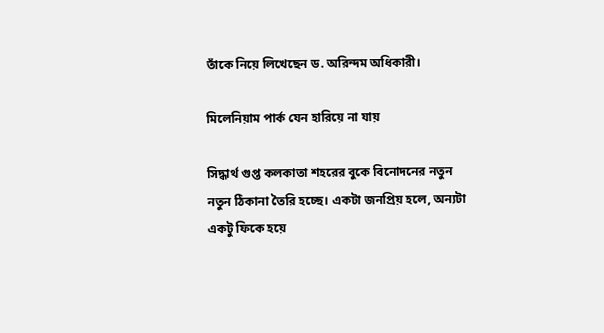তাঁকে নিয়ে লিখেছেন ড. অরিন্দম অধিকারী।

মিলেনিয়াম পার্ক যেন হারিয়ে না যায়

সিদ্ধার্থ গুপ্ত কলকাতা শহরের বুকে বিনোদনের নতুন নতুন ঠিকানা তৈরি হচ্ছে। একটা জনপ্রিয় হলে, অন্যটা একটু ফিকে হয়ে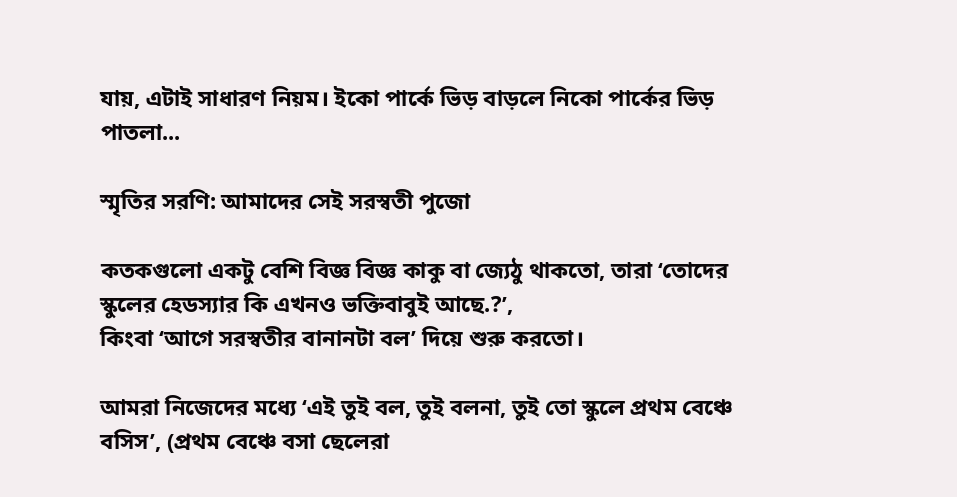যায়, এটাই সাধারণ নিয়ম। ইকো পার্কে ভিড় বাড়লে নিকো পার্কের ভিড় পাতলা...

স্মৃতির সরণি: আমাদের সেই সরস্বতী পুজো

কতকগুলো একটু বেশি বিজ্ঞ বিজ্ঞ কাকু বা জ্যেঠু থাকতো, তারা ‘তোদের স্কুলের হেডস্যার কি এখনও ভক্তিবাবুই আছে.?’,
কিংবা ‘আগে সরস্বতীর বানানটা বল’ দিয়ে শুরু করতো।

আমরা নিজেদের মধ্যে ‘এই তুই বল, তুই বলনা, তুই তো স্কুলে প্রথম বেঞ্চে বসিস’, (প্রথম বেঞ্চে বসা ছেলেরা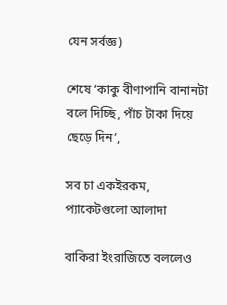যেন সর্বজ্ঞ)

শেষে ‘কাকু বীণাপানি বানানটা বলে দিচ্ছি, পাঁচ টাকা দিয়ে ছেড়ে দিন’,

সব চা একইরকম, প্যাকেটগুলো আলাদা

বাকিরা ইংরাজিতে বললেও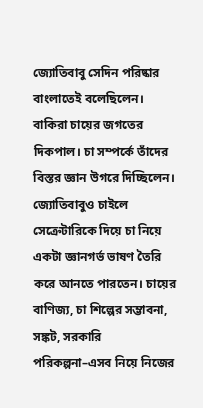জ্যোতিবাবু সেদিন পরিষ্কার বাংলাতেই বলেছিলেন। বাকিরা চায়ের জগতের দিকপাল। চা সম্পর্কে তাঁদের বিস্তর জ্ঞান উগরে দিচ্ছিলেন। জ্যোতিবাবুও চাইলে সেক্রেটারিকে দিয়ে চা নিয়ে একটা জ্ঞানগর্ভ ভাষণ তৈরি করে আনতে পারতেন। চায়ের বাণিজ্য, চা শিল্পের সম্ভাবনা, সঙ্কট, সরকারি পরিকল্পনা–এসব নিয়ে নিজের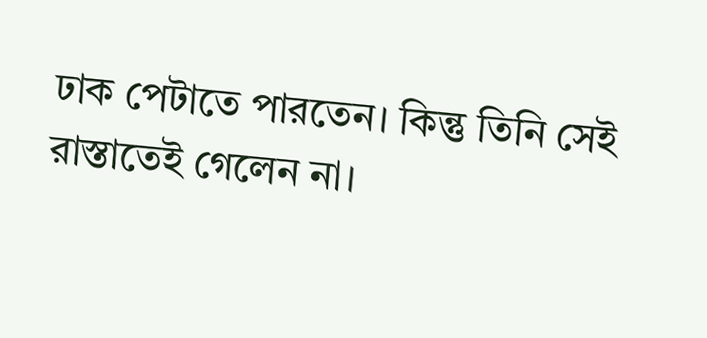ঢাক পেটাতে পারতেন। কিন্তু তিনি সেই রাস্তাতেই গেলেন না।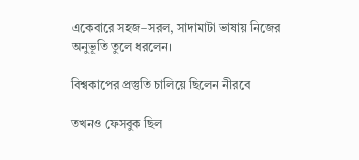একেবারে সহজ–সরল, সাদামাটা ভাষায় নিজের অনুভূতি তুলে ধরলেন।

বিশ্বকাপের প্রস্তুতি চালিয়ে ছিলেন নীরবে

তখনও ফেসবুক ছিল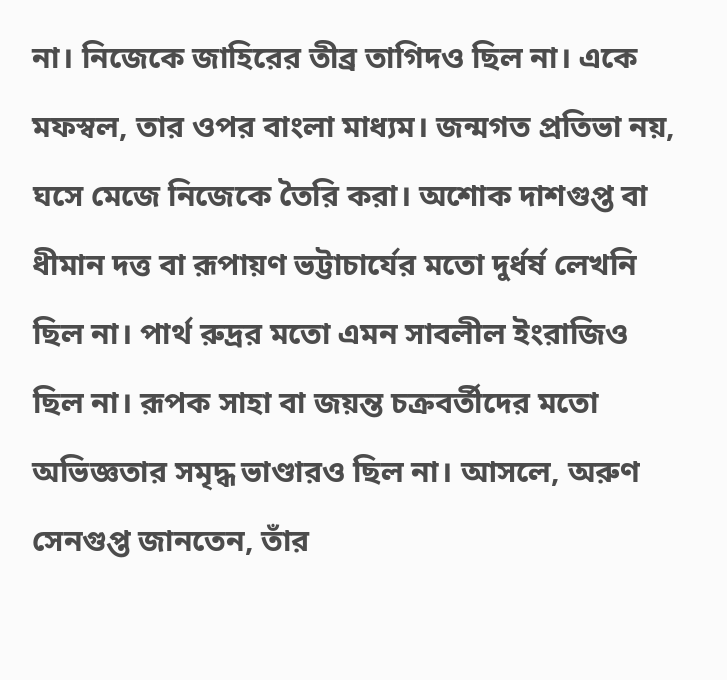না। নিজেকে জাহিরের তীব্র তাগিদও ছিল না। একে মফস্বল, তার ওপর বাংলা মাধ্যম। জন্মগত প্রতিভা নয়, ঘসে মেজে নিজেকে তৈরি করা। অশোক দাশগুপ্ত বা ধীমান দত্ত বা রূপায়ণ ভট্টাচার্যের মতো দুর্ধর্ষ লেখনি ছিল না। পার্থ রুদ্রর মতো এমন সাবলীল ইংরাজিও ছিল না। রূপক সাহা বা জয়ন্ত চক্রবর্তীদের মতো অভিজ্ঞতার সমৃদ্ধ ভাণ্ডারও ছিল না। আসলে, অরুণ সেনগুপ্ত জানতেন, তাঁর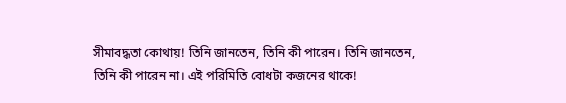সীমাবদ্ধতা কোথায়! তিনি জানতেন, তিনি কী পারেন। তিনি জানতেন, তিনি কী পারেন না। এই পরিমিতি বোধটা কজনের থাকে!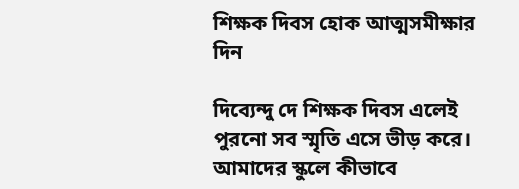শিক্ষক দিবস হোক আত্মসমীক্ষার দিন

দিব্যেন্দু দে শিক্ষক দিবস এলেই পুরনো সব স্মৃতি এসে ভীড় করে। আমাদের স্কুলে কীভাবে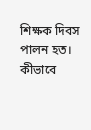শিক্ষক দিবস পালন হত। কীভাবে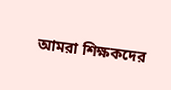আমরা শিক্ষকদের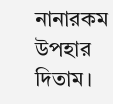নানারকম উপহার দিতাম।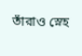তাঁরাও স্নেহ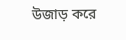উজাড় করে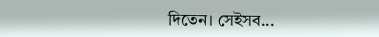দিতেন। সেইসব...